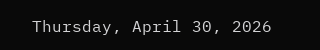Thursday, April 30, 2026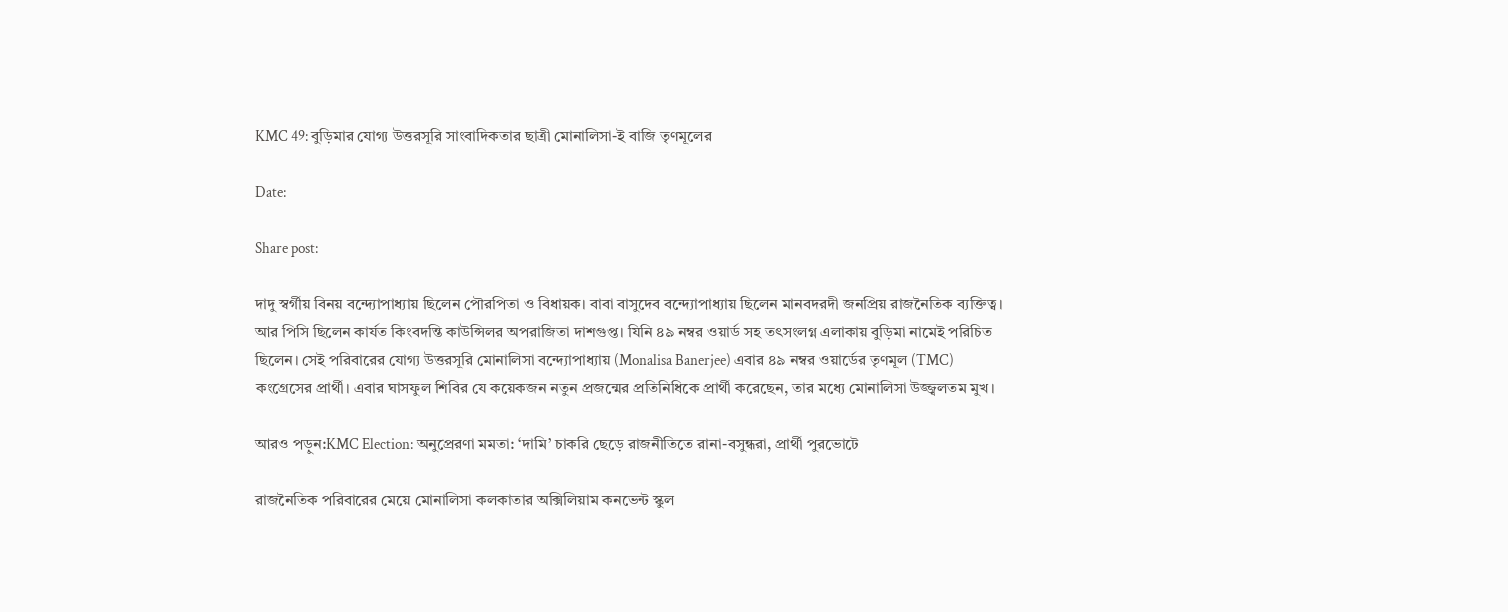KMC 49: বুড়িমার যোগ্য উত্তরসূরি সাংবাদিকতার ছাত্রী মোনালিসা-ই বাজি তৃণমূলের

Date:

Share post:

দাদু স্বর্গীয় বিনয় বন্দ্যোপাধ্যায় ছিলেন পৌরপিতা ও বিধায়ক। বাবা বাসুদেব বন্দ্যোপাধ্যায় ছিলেন মানবদরদী জনপ্রিয় রাজনৈতিক ব্যক্তিত্ব। আর পিসি ছিলেন কার্যত কিংবদন্তি কাউন্সিলর অপরাজিতা দাশগুপ্ত। যিনি ৪৯ নম্বর ওয়ার্ড সহ তৎসংলগ্ন এলাকায় বুড়িমা নামেই পরিচিত ছিলেন। সেই পরিবারের যোগ্য উত্তরসূরি মোনালিসা বন্দ্যোপাধ্যায় (Monalisa Banerjee) এবার ৪৯ নম্বর ওয়ার্ডের তৃণমূল (TMC) কংগ্রেসের প্রার্থী। এবার ঘাসফুল শিবির যে কয়েকজন নতুন প্রজন্মের প্রতিনিধিকে প্রার্থী করেছেন, তার মধ্যে মোনালিসা উজ্জ্বলতম মুখ।

আরও পড়ুন:KMC Election: অনুপ্রেরণা মমতা: ‘দামি’ চাকরি ছেড়ে রাজনীতিতে রানা-বসুন্ধরা, প্রার্থী পুরভোটে

রাজনৈতিক পরিবারের মেয়ে মোনালিসা কলকাতার অক্সিলিয়াম কনভেন্ট স্কুল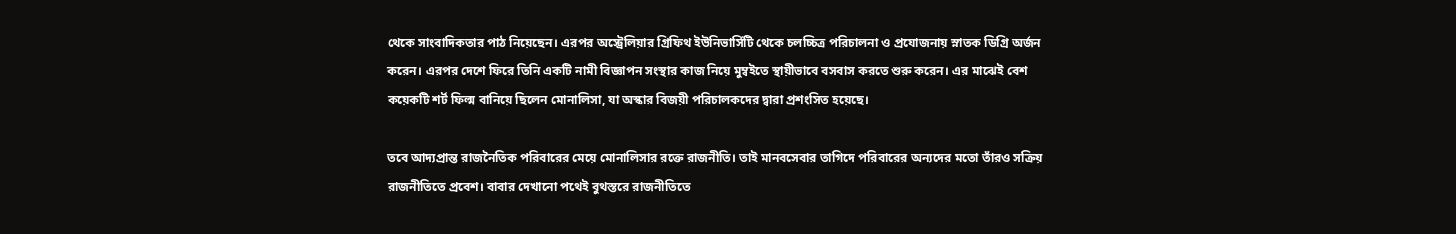থেকে সাংবাদিকতার পাঠ নিয়েছেন। এরপর অস্ট্রেলিয়ার গ্রিফিথ ইউনিভার্সিটি থেকে চলচ্চিত্র পরিচালনা ও প্রযোজনায় স্নাতক ডিগ্রি অর্জন করেন। এরপর দেশে ফিরে তিনি একটি নামী বিজ্ঞাপন সংস্থার কাজ নিয়ে মুম্বইতে স্থায়ীভাবে বসবাস করতে শুরু করেন। এর মাঝেই বেশ কয়েকটি শর্ট ফিল্ম বানিয়ে ছিলেন মোনালিসা, যা অস্কার বিজয়ী পরিচালকদের দ্বারা প্রশংসিত হয়েছে।

তবে আদ্যপ্রান্ত রাজনৈতিক পরিবারের মেয়ে মোনালিসার রক্তে রাজনীতি। তাই মানবসেবার তাগিদে পরিবারের অন্যদের মতো তাঁরও সক্রিয় রাজনীতিতে প্রবেশ। বাবার দেখানো পথেই বুথস্তরে রাজনীতিতে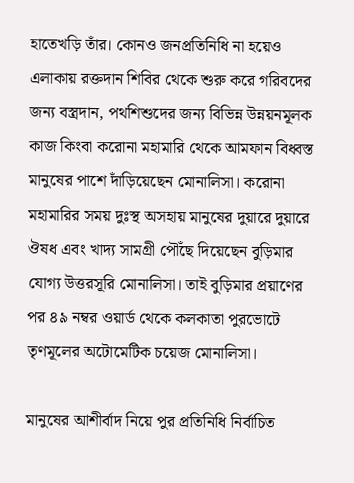হাতেখড়ি তাঁর। কোনও জনপ্রতিনিধি না হয়েও এলাকায় রক্তদান শিবির থেকে শুরু করে গরিবদের জন্য বস্ত্রদান, পথশিশুদের জন্য বিভিন্ন উন্নয়নমূলক কাজ কিংবা করোনা মহামারি থেকে আমফান বিধ্বস্ত মানুষের পাশে দাঁড়িয়েছেন মোনালিসা। করোনা মহামারির সময় দুঃস্থ অসহায় মানুষের দুয়ারে দুয়ারে ঔষধ এবং খাদ্য সামগ্রী পৌঁছে দিয়েছেন বুড়িমার যোগ্য উত্তরসূরি মোনালিসা। তাই বুড়িমার প্রয়াণের পর ৪৯ নম্বর ওয়ার্ড থেকে কলকাতা পুরভোটে তৃণমূলের অটোমেটিক চয়েজ মোনালিসা।

মানুষের আশীর্বাদ নিয়ে পুর প্রতিনিধি নির্বাচিত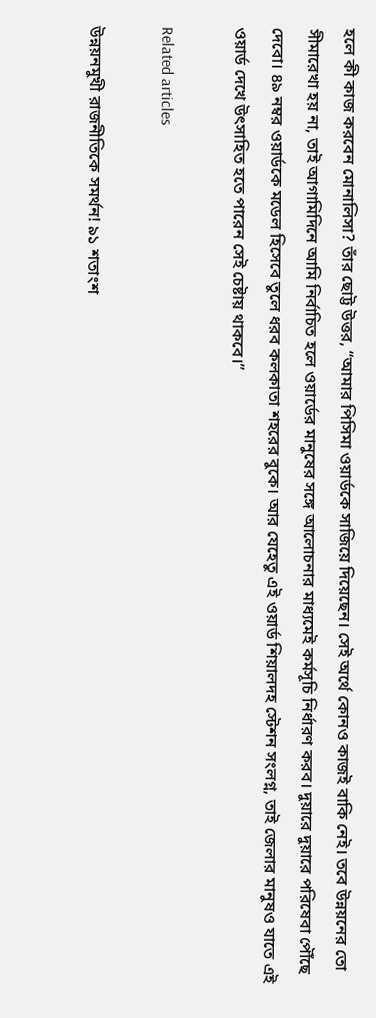হলে কী কাজ করবেন মোনালিসা? তাঁর ছোট্ট উত্তর, “আমার পিসিমা ওয়ার্ডকে সাজিয়ে দিয়েছেন। সেই অর্থে কোনও কাজই বাকি নেই। তবে উন্নয়নের তো সীমারেখা হয় না, তাই আগামিদিনে আমি নির্বাচিত হলে ওয়ার্ডের মানুষের সঙ্গে আলোচনার মাধ্যমেই কর্মসূচি নির্ধারণ করব। দুয়ারে দুয়ারে পরিষেবা পৌঁছে দেবো। ৪৯ নম্বর ওয়ার্ডকে মডেল হিসেবে তুলে ধরব কলকাতা শহরের বুকে। আর যেহেতু এই ওয়ার্ড শিয়ালদহ স্টেশন সংলগ্ন, তাই জেলার মানুষও যাতে এই ওয়ার্ড দেখে উৎসাহিত হতে পারেন সেই চেষ্টায় থাকবে।”

Related articles

উন্নয়নমুখী রাজনীতিকে সমর্থন! ৯১ শতাংশ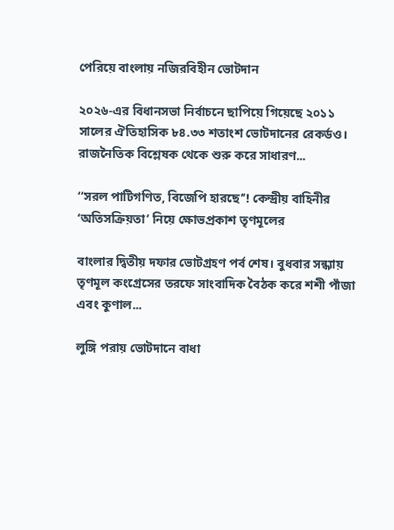পেরিয়ে বাংলায় নজিরবিহীন ভোটদান

২০২৬-এর বিধানসভা নির্বাচনে ছাপিয়ে গিয়েছে ২০১১ সালের ঐতিহাসিক ৮৪.৩৩ শতাংশ ভোটদানের রেকর্ডও। রাজনৈতিক বিশ্লেষক থেকে শুরু করে সাধারণ...

‘‘সরল পাটিগণিত, বিজেপি হারছে’’! কেন্দ্রীয় বাহিনীর ‘অতিসক্রিয়তা’ নিয়ে ক্ষোভপ্রকাশ তৃণমূলের

বাংলার দ্বিতীয় দফার ভোটগ্রহণ পর্ব শেষ। বুধবার সন্ধ্যায় তৃণমূল কংগ্রেসের তরফে সাংবাদিক বৈঠক করে শশী পাঁজা এবং কুণাল...

লুঙ্গি পরায় ভোটদানে বাধা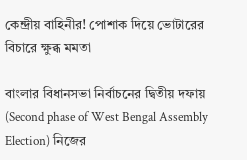কেন্দ্রীয় বাহিনীর! পোশাক দিয়ে ভোটারের বিচারে ক্ষুব্ধ মমতা

বাংলার বিধানসভা নির্বাচনের দ্বিতীয় দফায় (Second phase of West Bengal Assembly Election) নিজের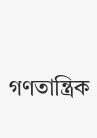গণতান্ত্রিক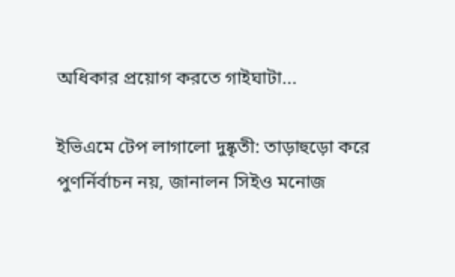অধিকার প্রয়োগ করতে গাইঘাটা...

ইভিএমে টেপ লাগালো দুষ্কৃতী: তাড়াহুড়ো করে পুণর্নির্বাচন নয়, জানালন সিইও মনোজ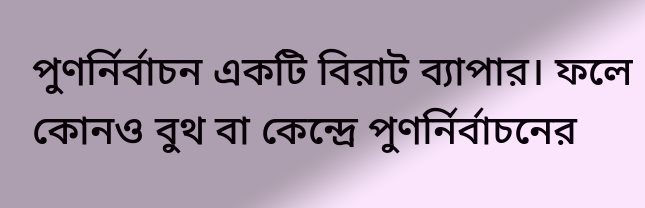পুণর্নির্বাচন একটি বিরাট ব্যাপার। ফলে কোনও বুথ বা কেন্দ্রে পুণর্নির্বাচনের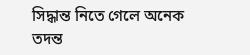সিদ্ধান্ত নিতে গেলে অনেক তদন্ত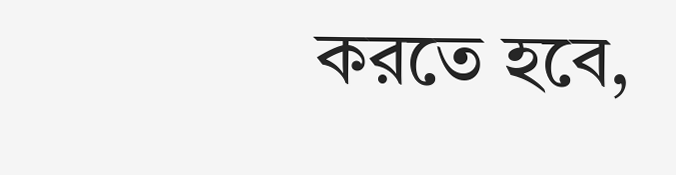করতে হবে,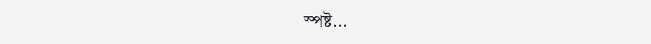স্পষ্ট...